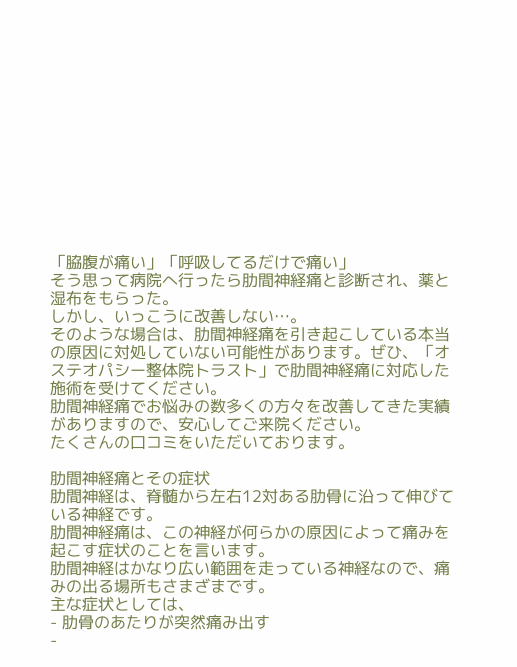「脇腹が痛い」「呼吸してるだけで痛い」
そう思って病院へ行ったら肋間神経痛と診断され、薬と湿布をもらった。
しかし、いっこうに改善しない…。
そのような場合は、肋間神経痛を引き起こしている本当の原因に対処していない可能性があります。ぜひ、「オステオパシー整体院トラスト」で肋間神経痛に対応した施術を受けてください。
肋間神経痛でお悩みの数多くの方々を改善してきた実績がありますので、安心してご来院ください。
たくさんの口コミをいただいております。

肋間神経痛とその症状
肋間神経は、脊髄から左右12対ある肋骨に沿って伸びている神経です。
肋間神経痛は、この神経が何らかの原因によって痛みを起こす症状のことを言います。
肋間神経はかなり広い範囲を走っている神経なので、痛みの出る場所もさまざまです。
主な症状としては、
- 肋骨のあたりが突然痛み出す
-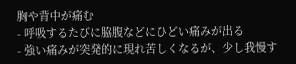胸や背中が痛む
- 呼吸するたびに脇腹などにひどい痛みが出る
- 強い痛みが突発的に現れ苦しくなるが、少し我慢す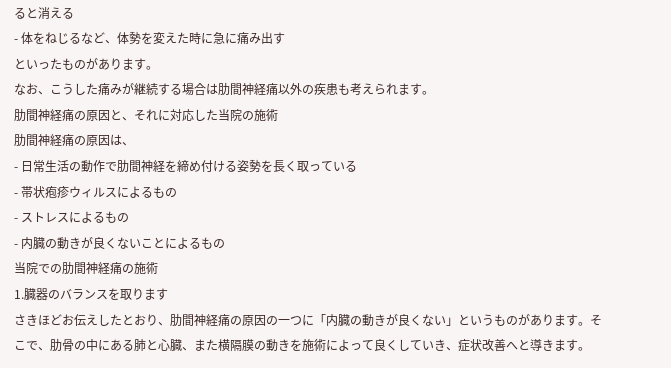ると消える
- 体をねじるなど、体勢を変えた時に急に痛み出す
といったものがあります。
なお、こうした痛みが継続する場合は肋間神経痛以外の疾患も考えられます。
肋間神経痛の原因と、それに対応した当院の施術
肋間神経痛の原因は、
- 日常生活の動作で肋間神経を締め付ける姿勢を長く取っている
- 帯状疱疹ウィルスによるもの
- ストレスによるもの
- 内臓の動きが良くないことによるもの
当院での肋間神経痛の施術
1.臓器のバランスを取ります
さきほどお伝えしたとおり、肋間神経痛の原因の一つに「内臓の動きが良くない」というものがあります。そこで、肋骨の中にある肺と心臓、また横隔膜の動きを施術によって良くしていき、症状改善へと導きます。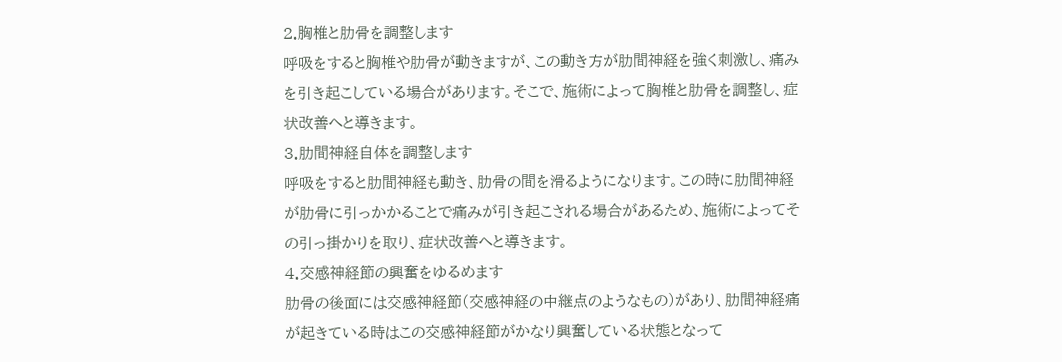2.胸椎と肋骨を調整します
呼吸をすると胸椎や肋骨が動きますが、この動き方が肋間神経を強く刺激し、痛みを引き起こしている場合があります。そこで、施術によって胸椎と肋骨を調整し、症状改善へと導きます。
3.肋間神経自体を調整します
呼吸をすると肋間神経も動き、肋骨の間を滑るようになります。この時に肋間神経が肋骨に引っかかることで痛みが引き起こされる場合があるため、施術によってその引っ掛かりを取り、症状改善へと導きます。
4.交感神経節の興奮をゆるめます
肋骨の後面には交感神経節(交感神経の中継点のようなもの)があり、肋間神経痛が起きている時はこの交感神経節がかなり興奮している状態となって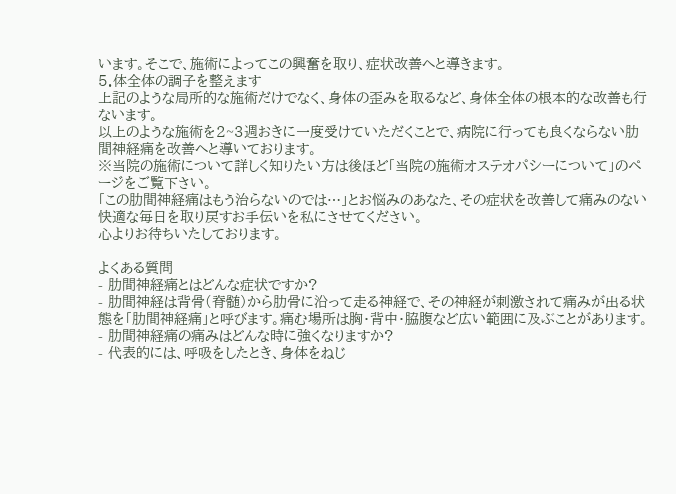います。そこで、施術によってこの興奮を取り、症状改善へと導きます。
5.体全体の調子を整えます
上記のような局所的な施術だけでなく、身体の歪みを取るなど、身体全体の根本的な改善も行ないます。
以上のような施術を2~3週おきに一度受けていただくことで、病院に行っても良くならない肋間神経痛を改善へと導いております。
※当院の施術について詳しく知りたい方は後ほど「当院の施術オステオパシーについて」のページをご覧下さい。
「この肋間神経痛はもう治らないのでは…」とお悩みのあなた、その症状を改善して痛みのない快適な毎日を取り戻すお手伝いを私にさせてください。
心よりお待ちいたしております。

よくある質問
- 肋間神経痛とはどんな症状ですか?
- 肋間神経は背骨(脊髄)から肋骨に沿って走る神経で、その神経が刺激されて痛みが出る状態を「肋間神経痛」と呼びます。痛む場所は胸・背中・脇腹など広い範囲に及ぶことがあります。
- 肋間神経痛の痛みはどんな時に強くなりますか?
- 代表的には、呼吸をしたとき、身体をねじ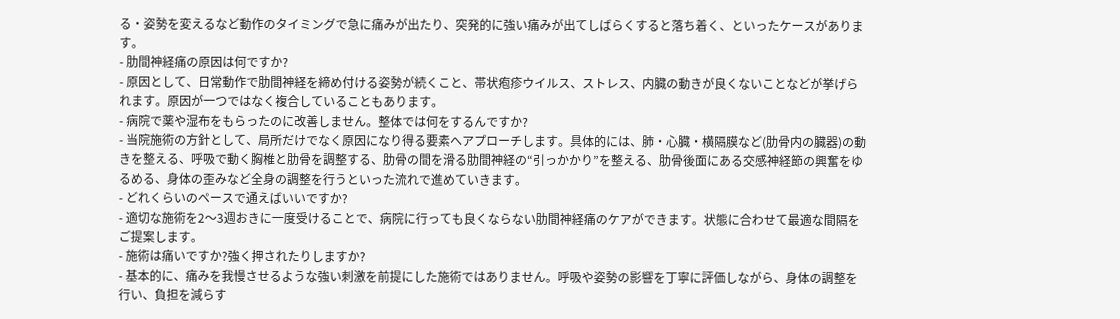る・姿勢を変えるなど動作のタイミングで急に痛みが出たり、突発的に強い痛みが出てしばらくすると落ち着く、といったケースがあります。
- 肋間神経痛の原因は何ですか?
- 原因として、日常動作で肋間神経を締め付ける姿勢が続くこと、帯状疱疹ウイルス、ストレス、内臓の動きが良くないことなどが挙げられます。原因が一つではなく複合していることもあります。
- 病院で薬や湿布をもらったのに改善しません。整体では何をするんですか?
- 当院施術の方針として、局所だけでなく原因になり得る要素へアプローチします。具体的には、肺・心臓・横隔膜など(肋骨内の臓器)の動きを整える、呼吸で動く胸椎と肋骨を調整する、肋骨の間を滑る肋間神経の“引っかかり”を整える、肋骨後面にある交感神経節の興奮をゆるめる、身体の歪みなど全身の調整を行うといった流れで進めていきます。
- どれくらいのペースで通えばいいですか?
- 適切な施術を2〜3週おきに一度受けることで、病院に行っても良くならない肋間神経痛のケアができます。状態に合わせて最適な間隔をご提案します。
- 施術は痛いですか?強く押されたりしますか?
- 基本的に、痛みを我慢させるような強い刺激を前提にした施術ではありません。呼吸や姿勢の影響を丁寧に評価しながら、身体の調整を行い、負担を減らす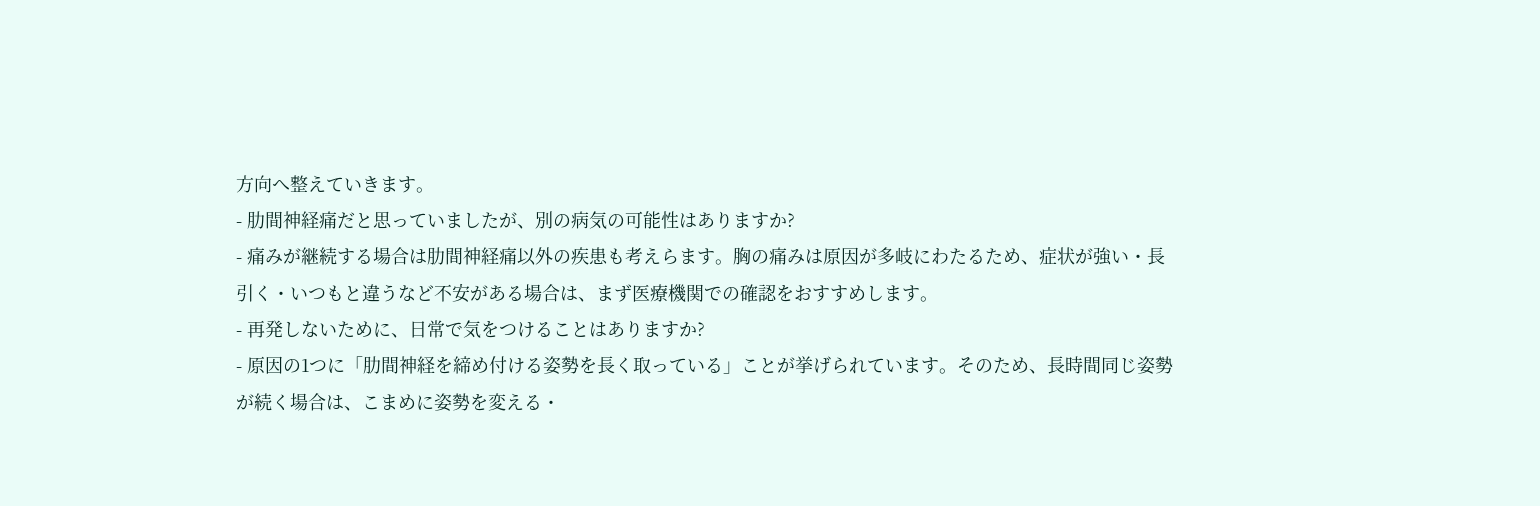方向へ整えていきます。
- 肋間神経痛だと思っていましたが、別の病気の可能性はありますか?
- 痛みが継続する場合は肋間神経痛以外の疾患も考えらます。胸の痛みは原因が多岐にわたるため、症状が強い・長引く・いつもと違うなど不安がある場合は、まず医療機関での確認をおすすめします。
- 再発しないために、日常で気をつけることはありますか?
- 原因の1つに「肋間神経を締め付ける姿勢を長く取っている」ことが挙げられています。そのため、長時間同じ姿勢が続く場合は、こまめに姿勢を変える・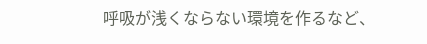呼吸が浅くならない環境を作るなど、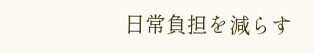日常負担を減らす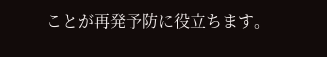ことが再発予防に役立ちます。